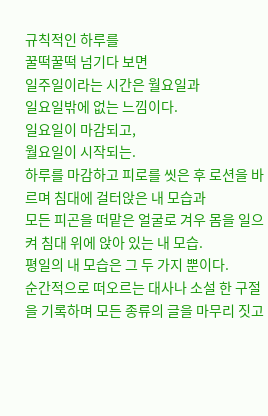규칙적인 하루를
꿀떡꿀떡 넘기다 보면
일주일이라는 시간은 월요일과
일요일밖에 없는 느낌이다.
일요일이 마감되고,
월요일이 시작되는.
하루를 마감하고 피로를 씻은 후 로션을 바르며 침대에 걸터앉은 내 모습과
모든 피곤을 떠맡은 얼굴로 겨우 몸을 일으켜 침대 위에 앉아 있는 내 모습.
평일의 내 모습은 그 두 가지 뿐이다.
순간적으로 떠오르는 대사나 소설 한 구절을 기록하며 모든 종류의 글을 마무리 짓고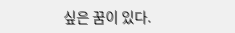싶은 꿈이 있다.